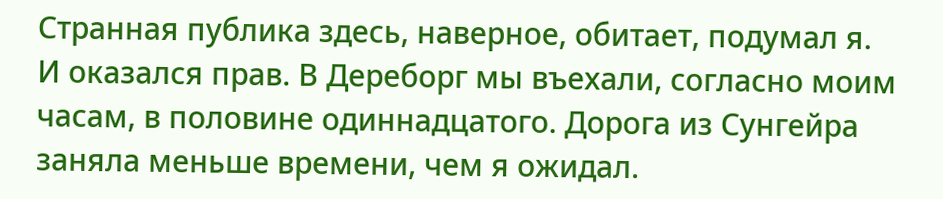Странная публика здесь, наверное, обитает, подумал я.
И оказался прав. В Дереборг мы въехали, согласно моим часам, в половине одиннадцатого. Дорога из Сунгейра заняла меньше времени, чем я ожидал.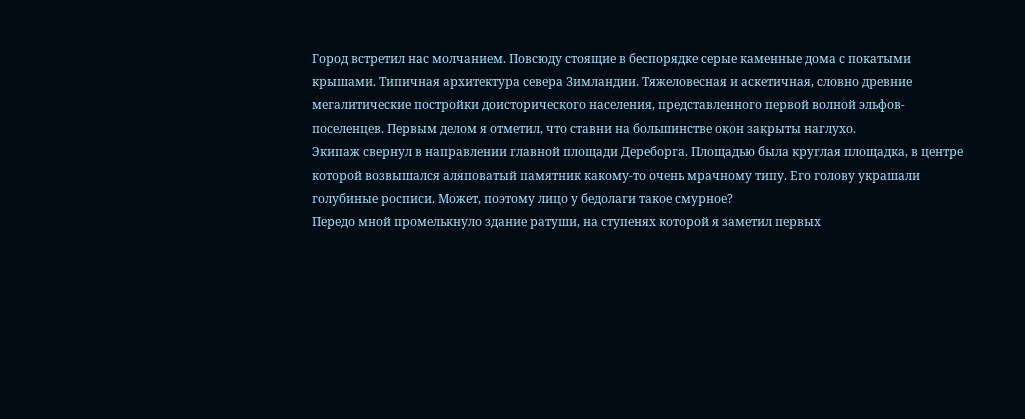Город встретил нас молчанием. Повсюду стоящие в беспорядке серые каменные дома с покатыми крышами. Типичная архитектура севера Зимландии. Тяжеловесная и аскетичная, словно древние мегалитические постройки доисторического населения, представленного первой волной эльфов-поселенцев. Первым делом я отметил, что ставни на большинстве окон закрыты наглухо.
Экипаж свернул в направлении главной площади Дереборга. Площадью была круглая площадка, в центре которой возвышался аляповатый памятник какому-то очень мрачному типу. Его голову украшали голубиные росписи. Может, поэтому лицо у бедолаги такое смурное?
Передо мной промелькнуло здание ратуши, на ступенях которой я заметил первых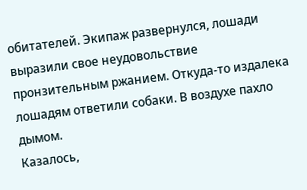обитателей. Экипаж развернулся, лошади выразили свое неудовольствие пронзительным ржанием. Откуда-то издалека лошадям ответили собаки. В воздухе пахло дымом.
Казалось,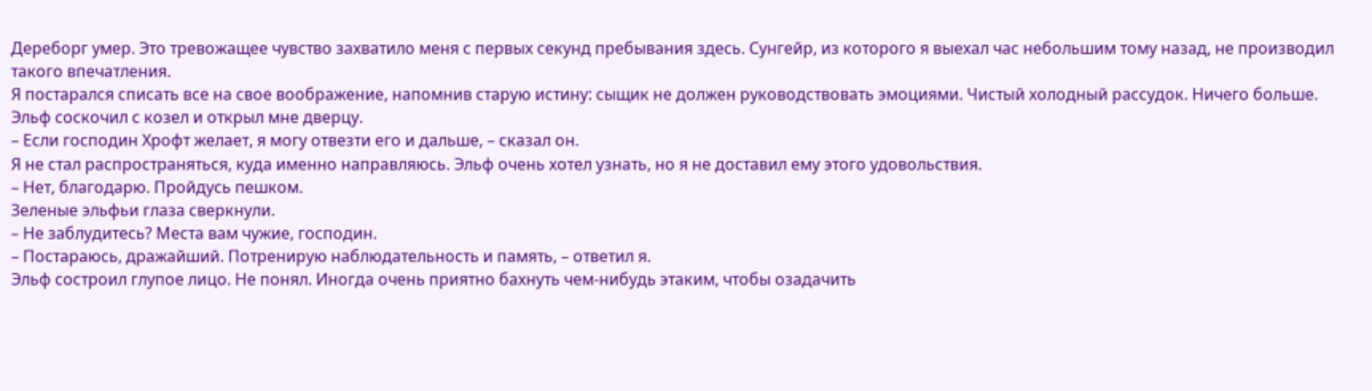Дереборг умер. Это тревожащее чувство захватило меня с первых секунд пребывания здесь. Сунгейр, из которого я выехал час небольшим тому назад, не производил такого впечатления.
Я постарался списать все на свое воображение, напомнив старую истину: сыщик не должен руководствовать эмоциями. Чистый холодный рассудок. Ничего больше.
Эльф соскочил с козел и открыл мне дверцу.
– Если господин Хрофт желает, я могу отвезти его и дальше, – сказал он.
Я не стал распространяться, куда именно направляюсь. Эльф очень хотел узнать, но я не доставил ему этого удовольствия.
– Нет, благодарю. Пройдусь пешком.
Зеленые эльфьи глаза сверкнули.
– Не заблудитесь? Места вам чужие, господин.
– Постараюсь, дражайший. Потренирую наблюдательность и память, – ответил я.
Эльф состроил глупое лицо. Не понял. Иногда очень приятно бахнуть чем-нибудь этаким, чтобы озадачить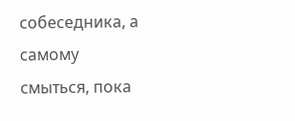собеседника, а самому смыться, пока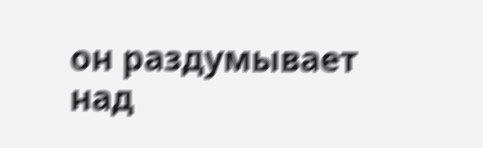он раздумывает над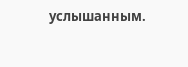услышанным.